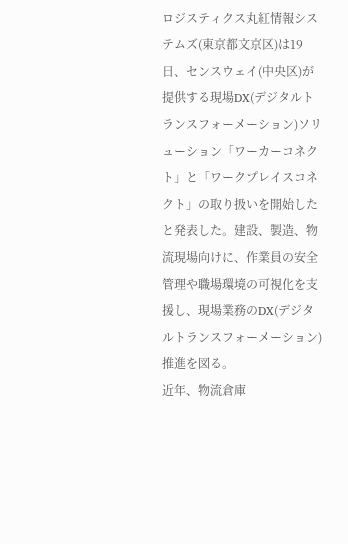ロジスティクス丸紅情報システムズ(東京都文京区)は19日、センスウェイ(中央区)が提供する現場DX(デジタルトランスフォーメーション)ソリューション「ワーカーコネクト」と「ワークプレイスコネクト」の取り扱いを開始したと発表した。建設、製造、物流現場向けに、作業員の安全管理や職場環境の可視化を支援し、現場業務のDX(デジタルトランスフォーメーション)推進を図る。
近年、物流倉庫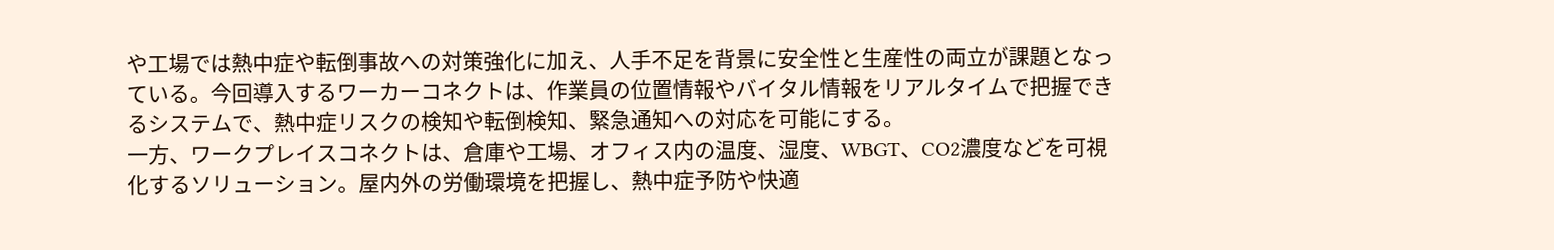や工場では熱中症や転倒事故への対策強化に加え、人手不足を背景に安全性と生産性の両立が課題となっている。今回導入するワーカーコネクトは、作業員の位置情報やバイタル情報をリアルタイムで把握できるシステムで、熱中症リスクの検知や転倒検知、緊急通知への対応を可能にする。
一方、ワークプレイスコネクトは、倉庫や工場、オフィス内の温度、湿度、WBGT、CO2濃度などを可視化するソリューション。屋内外の労働環境を把握し、熱中症予防や快適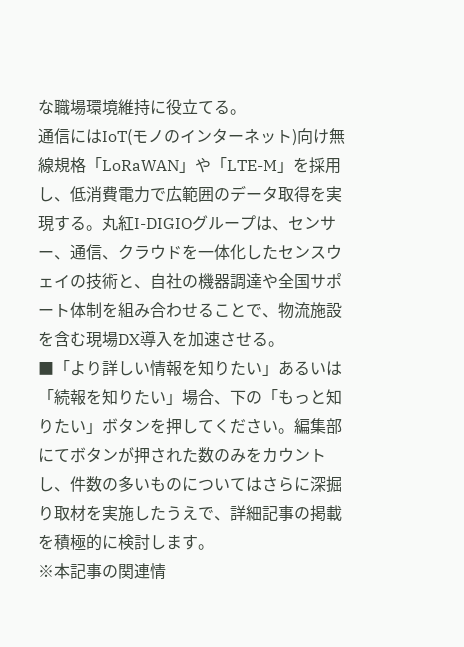な職場環境維持に役立てる。
通信にはIoT(モノのインターネット)向け無線規格「LoRaWAN」や「LTE-M」を採用し、低消費電力で広範囲のデータ取得を実現する。丸紅I-DIGIOグループは、センサー、通信、クラウドを一体化したセンスウェイの技術と、自社の機器調達や全国サポート体制を組み合わせることで、物流施設を含む現場DX導入を加速させる。
■「より詳しい情報を知りたい」あるいは「続報を知りたい」場合、下の「もっと知りたい」ボタンを押してください。編集部にてボタンが押された数のみをカウントし、件数の多いものについてはさらに深掘り取材を実施したうえで、詳細記事の掲載を積極的に検討します。
※本記事の関連情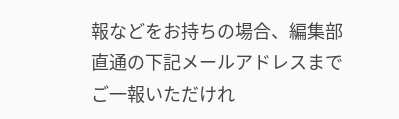報などをお持ちの場合、編集部直通の下記メールアドレスまでご一報いただけれ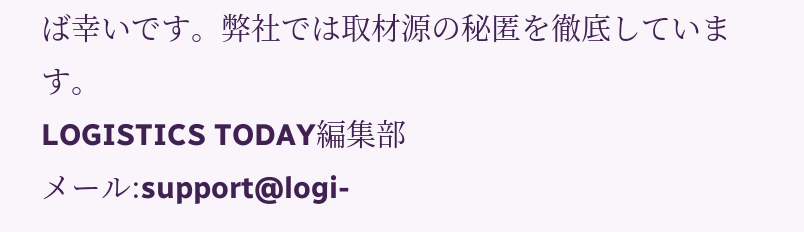ば幸いです。弊社では取材源の秘匿を徹底しています。
LOGISTICS TODAY編集部
メール:support@logi-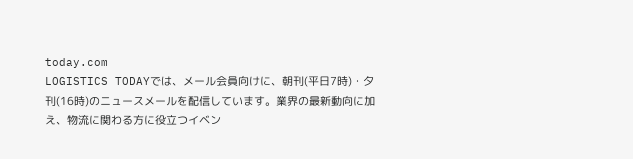today.com
LOGISTICS TODAYでは、メール会員向けに、朝刊(平日7時)・夕刊(16時)のニュースメールを配信しています。業界の最新動向に加え、物流に関わる方に役立つイベン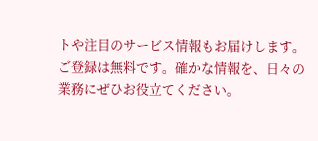トや注目のサービス情報もお届けします。
ご登録は無料です。確かな情報を、日々の業務にぜひお役立てください。